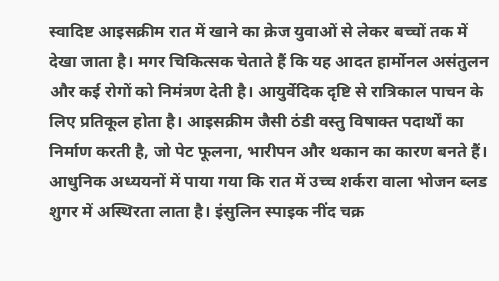स्वादिष्ट आइसक्रीम रात में खाने का क्रेज युवाओं से लेकर बच्चों तक में देखा जाता है। मगर चिकित्सक चेताते हैं कि यह आदत हार्मोनल असंतुलन और कई रोगों को निमंत्रण देती है। आयुर्वेदिक दृष्टि से रात्रिकाल पाचन के लिए प्रतिकूल होता है। आइसक्रीम जैसी ठंडी वस्तु विषाक्त पदार्थों का निर्माण करती है, जो पेट फूलना, भारीपन और थकान का कारण बनते हैं।
आधुनिक अध्ययनों में पाया गया कि रात में उच्च शर्करा वाला भोजन ब्लड शुगर में अस्थिरता लाता है। इंसुलिन स्पाइक नींद चक्र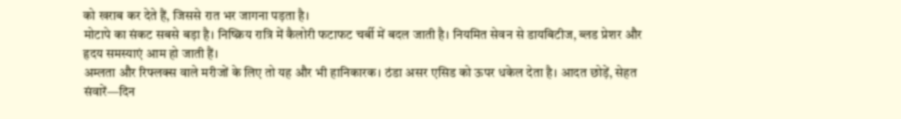को खराब कर देते हैं, जिससे रात भर जागना पड़ता है।
मोटापे का संकट सबसे बड़ा है। निष्क्रिय रात्रि में कैलोरी फटाफट चर्बी में बदल जाती है। नियमित सेवन से डायबिटीज, ब्लड प्रेशर और हृदय समस्याएं आम हो जाती हैं।
अम्लता और रिफ्लक्स वाले मरीजों के लिए तो यह और भी हानिकारक। ठंडा असर एसिड को ऊपर धकेल देता है। आदत छोड़ें, सेहत संवारें—दिन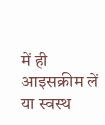में ही आइसक्रीम लें या स्वस्थ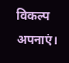विकल्प अपनाएं।